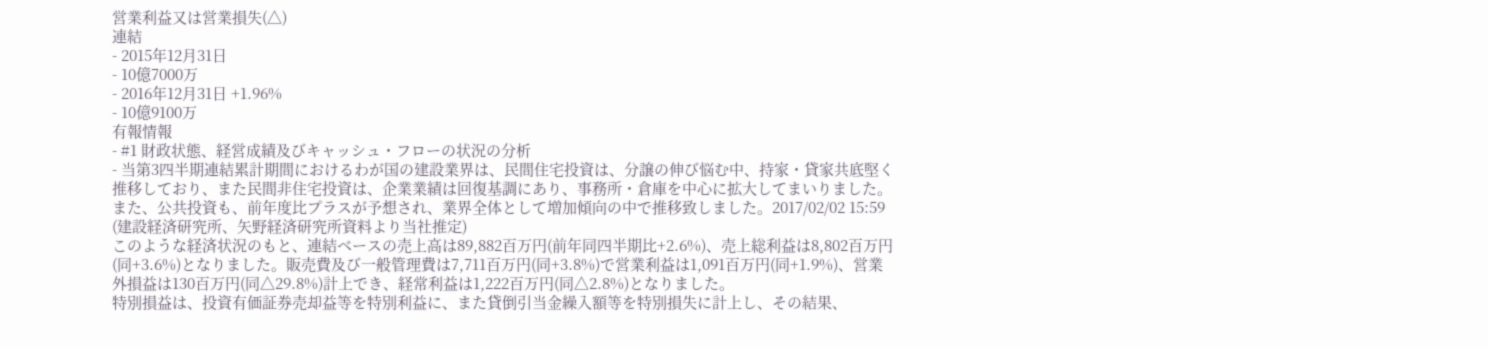営業利益又は営業損失(△)
連結
- 2015年12月31日
- 10億7000万
- 2016年12月31日 +1.96%
- 10億9100万
有報情報
- #1 財政状態、経営成績及びキャッシュ・フローの状況の分析
- 当第3四半期連結累計期間におけるわが国の建設業界は、民間住宅投資は、分譲の伸び悩む中、持家・貸家共底堅く推移しており、また民間非住宅投資は、企業業績は回復基調にあり、事務所・倉庫を中心に拡大してまいりました。また、公共投資も、前年度比プラスが予想され、業界全体として増加傾向の中で推移致しました。2017/02/02 15:59
(建設経済研究所、矢野経済研究所資料より当社推定)
このような経済状況のもと、連結ベースの売上高は89,882百万円(前年同四半期比+2.6%)、売上総利益は8,802百万円(同+3.6%)となりました。販売費及び一般管理費は7,711百万円(同+3.8%)で営業利益は1,091百万円(同+1.9%)、営業外損益は130百万円(同△29.8%)計上でき、経常利益は1,222百万円(同△2.8%)となりました。
特別損益は、投資有価証券売却益等を特別利益に、また貸倒引当金繰入額等を特別損失に計上し、その結果、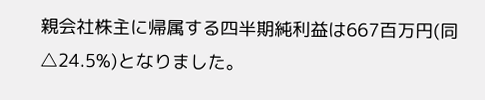親会社株主に帰属する四半期純利益は667百万円(同△24.5%)となりました。